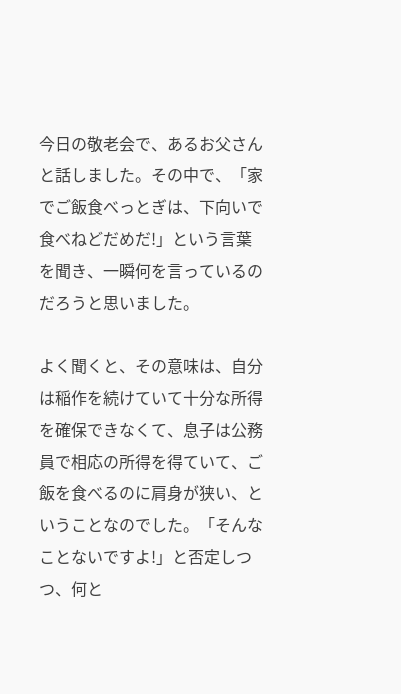今日の敬老会で、あるお父さんと話しました。その中で、「家でご飯食べっとぎは、下向いで食べねどだめだ!」という言葉を聞き、一瞬何を言っているのだろうと思いました。

よく聞くと、その意味は、自分は稲作を続けていて十分な所得を確保できなくて、息子は公務員で相応の所得を得ていて、ご飯を食べるのに肩身が狭い、ということなのでした。「そんなことないですよ!」と否定しつつ、何と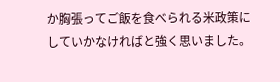か胸張ってご飯を食べられる米政策にしていかなければと強く思いました。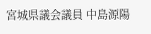宮城県議会議員 中島源陽